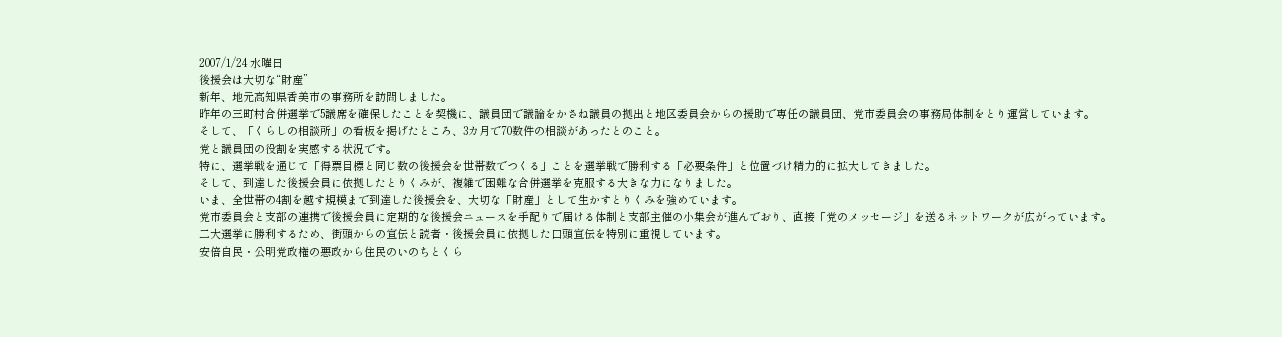2007/1/24 水曜日
後援会は大切な“財産”
新年、地元高知県香美市の事務所を訪問しました。
昨年の三町村合併選挙で5議席を確保したことを契機に、議員団で議論をかさね議員の拠出と地区委員会からの援助で専任の議員団、党市委員会の事務局体制をとり運営しています。
そして、「くらしの相談所」の看板を掲げたところ、3カ月で70数件の相談があったとのこと。
党と議員団の役割を実感する状況です。
特に、選挙戦を通じて「得票目標と同じ数の後援会を世帯数でつくる」ことを選挙戦で勝利する「必要条件」と位置づけ精力的に拡大してきました。
そして、到達した後援会員に依拠したとりくみが、複雑で困難な合併選挙を克服する大きな力になりました。
いま、全世帯の4割を越す規模まで到達した後援会を、大切な「財産」として生かすとりくみを強めています。
党市委員会と支部の連携で後援会員に定期的な後援会ニュースを手配りで届ける体制と支部主催の小集会が進んでおり、直接「党のメッセージ」を送るネットワークが広がっています。
二大選挙に勝利するため、街頭からの宣伝と読者・後援会員に依拠した口頭宣伝を特別に重視しています。
安倍自民・公明党政権の悪政から住民のいのちとくら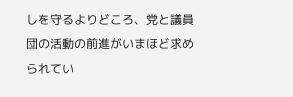しを守るよりどころ、党と議員団の活動の前進がいまほど求められてい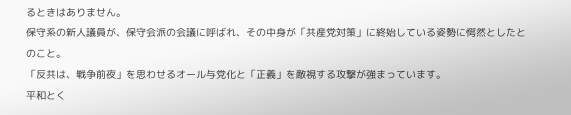るときはありません。
保守系の新人議員が、保守会派の会議に呼ばれ、その中身が「共産党対策」に終始している姿勢に愕然としたとのこと。
「反共は、戦争前夜」を思わせるオール与党化と「正義」を敵視する攻撃が強まっています。
平和とく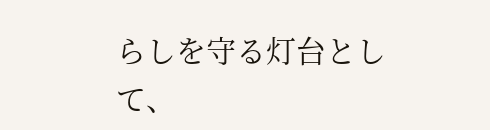らしを守る灯台として、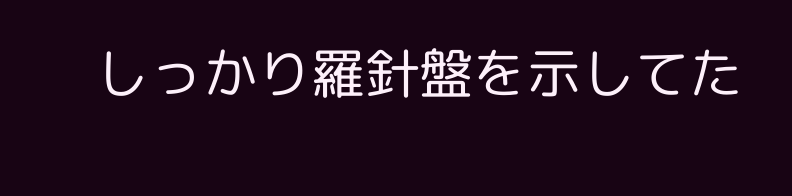しっかり羅針盤を示してた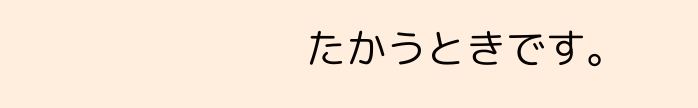たかうときです。